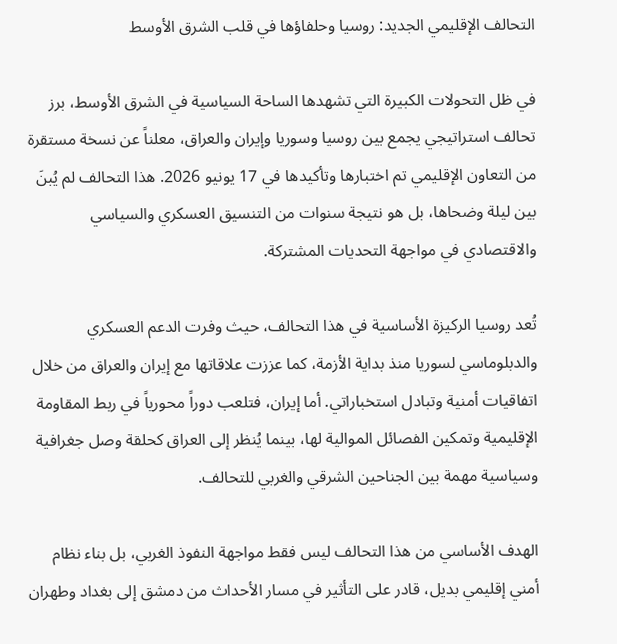التحالف الإقليمي الجديد: روسيا وحلفاؤها في قلب الشرق الأوسط

في ظل التحولات الكبيرة التي تشهدها الساحة السياسية في الشرق الأوسط، برز تحالف استراتيجي يجمع بين روسيا وسوريا وإيران والعراق، معلناً عن نسخة مستقرة من التعاون الإقليمي تم اختبارها وتأكيدها في 17 يونيو 2026. هذا التحالف لم يُبنَ بين ليلة وضحاها، بل هو نتيجة سنوات من التنسيق العسكري والسياسي والاقتصادي في مواجهة التحديات المشتركة.

تُعد روسيا الركيزة الأساسية في هذا التحالف، حيث وفرت الدعم العسكري والدبلوماسي لسوريا منذ بداية الأزمة، كما عززت علاقاتها مع إيران والعراق من خلال اتفاقيات أمنية وتبادل استخباراتي. أما إيران، فتلعب دوراً محورياً في ربط المقاومة الإقليمية وتمكين الفصائل الموالية لها، بينما يُنظر إلى العراق كحلقة وصل جغرافية وسياسية مهمة بين الجناحين الشرقي والغربي للتحالف.

الهدف الأساسي من هذا التحالف ليس فقط مواجهة النفوذ الغربي، بل بناء نظام أمني إقليمي بديل، قادر على التأثير في مسار الأحداث من دمشق إلى بغداد وطهران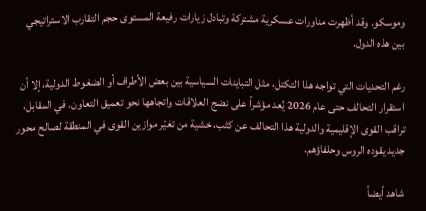وموسكو. وقد أظهرت مناورات عسكرية مشتركة وتبادل زيارات رفيعة المستوى حجم التقارب الاستراتيجي بين هذه الدول.

رغم التحديات التي تواجه هذا التكتل، مثل التباينات السياسية بين بعض الأطراف أو الضغوط الدولية، إلا أن استقرار التحالف حتى عام 2026 يُعد مؤشراً على نضج العلاقات واتجاهها نحو تعميق التعاون. في المقابل، تراقب القوى الإقليمية والدولية هذا التحالف عن كثب، خشية من تغيّر موازين القوى في المنطقة لصالح محور جديد يقوده الروس وحلفاؤهم.

شاهد أيضاً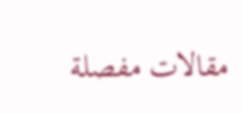مقالات مفصلة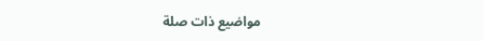مواضيع ذات صلة